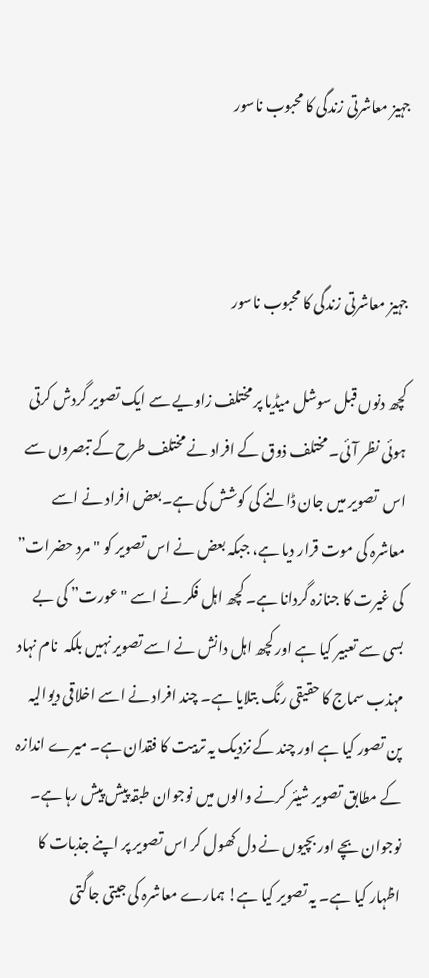جہیز معاشرتی زندگی کا محبوب ناسور



جہیز معاشرتی زندگی کا محبوب ناسور

کچھ دنوں قبل سوشل میڈیا پر مختلف زاویے سے ایک تصویر گردش کرتی ہوئی نظر آئی۔ مختلف ذوق کے افراد نے مختلف طرح کے تبصروں سے اس  تصویر میں جان ڈالنے کی کوشش کی ہے۔بعض افراد نے اسے معاشرہ کی موت قرار دیا ہے، جبکہ بعض نے اس تصویر کو "مرد حضرات” کی غیرت کا جنازہ گردانا ہے۔ کچھ اہل فکر نے اسے "عورت” کی بے بسی سے تعبیر کیا ہے اور کچھ اہل دانش نے اسے تصویر نہیں بلکہ  نام نہاد مہذب سماج کا حقیقی رنگ بتلایا ہے۔ چند افراد نے اسے اخلاقی دیوالیہ پن تصور کیا ہے اور چند کے نزدیک یہ تربیت کا فقدان ہے۔ میرے اندازہ کے مطابق تصویر شیئر کرنے والوں میں نوجوان طبقہ پیش پیش رہا ہے۔ نوجوان بچے اور بچیوں نے دل کھول کر اس تصویر پر اپنے جذبات کا اظہار کیا ہے۔ یہ تصویر کیا ہے! ہمارے معاشرہ کی جیتی جاگتی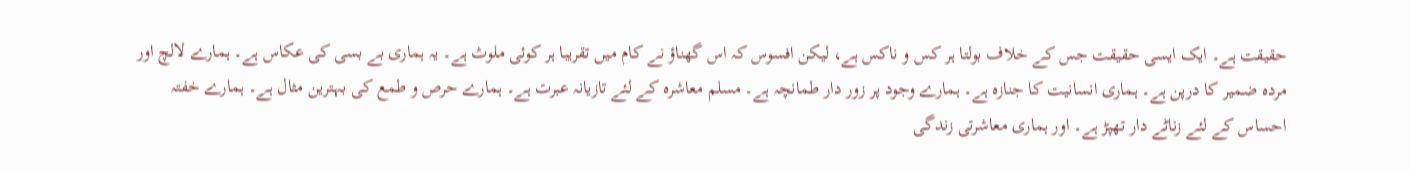حقیقت ہے۔ ایک ایسی حقیقت جس کے خلاف بولتا ہر کس و ناکس ہے، لیکن افسوس کہ اس گھناؤ نے کام میں تقریبا ہر کوئی ملوث ہے۔ یہ ہماری بے بسی کی عکاس ہے۔ ہمارے لالچ اور مردہ ضمیر کا درپن ہے۔ ہماری انسانیت کا جنازہ ہے۔ ہمارے وجود پر زور دار طمانچہ ہے۔ مسلم معاشرہ کے لئے تازیانہ عبرت ہے۔ ہمارے حرص و طمع کی بہترین مثال ہے۔ ہمارے خفتہ احساس کے لئے زناٹے دار تھپڑ ہے۔ اور ہماری معاشرتی زندگی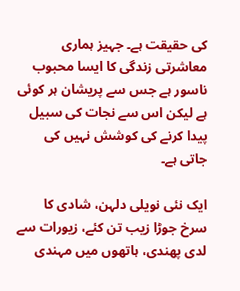کی حقیقت ہے۔ جہیز ہماری معاشرتی زندگی کا ایسا محبوب ناسور ہے جس سے پریشان ہر کوئی ہے لیکن اس سے نجات کی سبیل پیدا کرنے کی کوشش نہیں کی جاتی ہے۔

ایک نئی نویلی دلہن، شادی کا سرخ جوڑا زیب تن کئے، زیورات سے لدی پھندی، ہاتھوں میں مہندی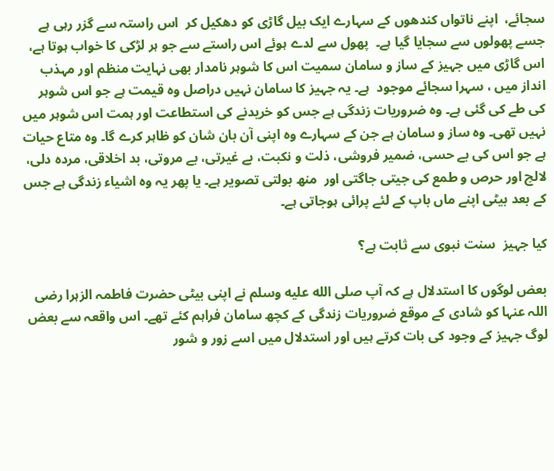سجائے،  اپنے ناتواں کندھوں کے سہارے ایک بیل گاڑی کو دھکیل کر  اس راستہ سے گزر رہی ہے جسے پھولوں سے سجایا گیا ہے۔  پھول سے لدے ہوئے اس راستے سے جو ہر لڑکی کا خواب ہوتا ہے، اس گاڑی میں جہیز کے ساز و سامان سمیت اس کا شوہر نامدار بھی نہایت منظم اور مہذب انداز میں ، سہرا سجائے موجود  ہے۔ یہ جہیز کا سامان نہیں دراصل وہ قیمت ہے جو اس شوہر کی طے کی گئی ہے۔ وہ ضروریات زندگی ہے جس کو خریدنے کی استطاعت اور ہمت اس شوہر میں نہیں تھی۔ وہ ساز و سامان ہے جن کے سہارے وہ اپنی آن بان شان کو ظاہر کرے گا۔ وہ متاع حیات ہے جو اس کی بے حسی، ضمیر فروشی، ذلت و نکبت، بے غیرتی، بے مروتی، بد اخلاقی، مردہ دلی، لالچ اور حرص و طمع کی جیتی جاگتی اور  منھ بولتی تصویر ہے۔ یا پھر یہ وہ اشیاء زندگی ہے جس کے بعد بیٹی اپنے ماں باپ کے لئے پرائی ہوجاتی ہے۔

کیا جہیز  سنت نبوی سے ثابت ہے؟

بعض لوگوں کا استدلال ہے کہ آپ صلى الله عليه وسلم نے اپنی بیٹی حضرت فاطمہ الزہرا رضی اللہ عنہا کو شادی کے موقع ضروریات زندگی کے کچھ سامان فراہم کئے تھے۔ اس واقعہ سے بعض لوگ جہیز کے وجود کی بات کرتے ہیں اور استدلال میں اسے زور و شور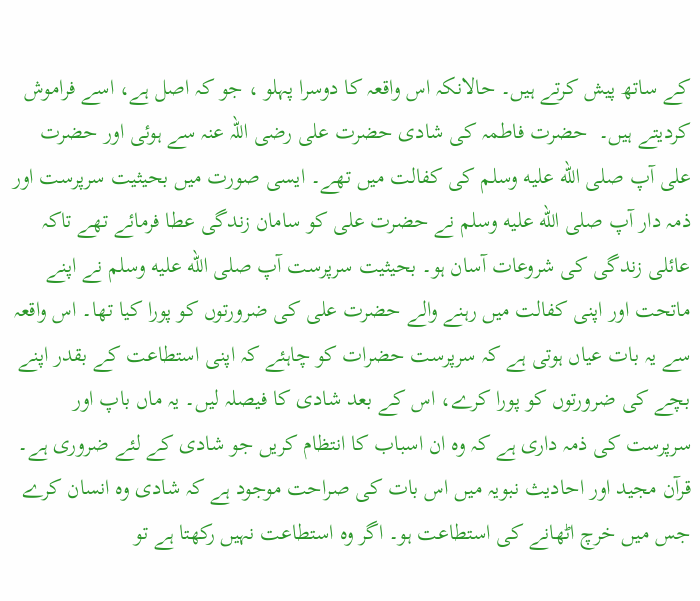کے ساتھ پیش کرتے ہیں۔ حالانکہ اس واقعہ کا دوسرا پہلو ، جو کہ اصل ہے، اسے فراموش کردیتے ہیں۔  حضرت فاطمہ کی شادی حضرت علی رضی اللہ عنہ سے ہوئی اور حضرت علی آپ صلى الله عليه وسلم کی کفالت میں تھے۔ ایسی صورت میں بحیثیت سرپرست اور ذمہ دار آپ صلى الله عليه وسلم نے حضرت علی کو سامان زندگی عطا فرمائے تھے تاکہ عائلی زندگی کی شروعات آسان ہو۔ بحیثیت سرپرست آپ صلى الله عليه وسلم نے اپنے ماتحت اور اپنی کفالت میں رہنے والے حضرت علی کی ضرورتوں کو پورا کیا تھا۔ اس واقعہ سے یہ بات عیاں ہوتی ہے کہ سرپرست حضرات کو چاہئے کہ اپنی استطاعت کے بقدر اپنے بچے کی ضرورتوں کو پورا کرے، اس کے بعد شادی کا فیصلہ لیں۔ یہ ماں باپ اور سرپرست کی ذمہ داری ہے کہ وہ ان اسباب کا انتظام کریں جو شادی کے لئے ضروری ہے۔  قرآن مجید اور احادیث نبویہ میں اس بات کی صراحت موجود ہے کہ شادی وہ انسان کرے جس میں خرچ اٹھانے کی استطاعت ہو۔ اگر وہ استطاعت نہیں رکھتا ہے تو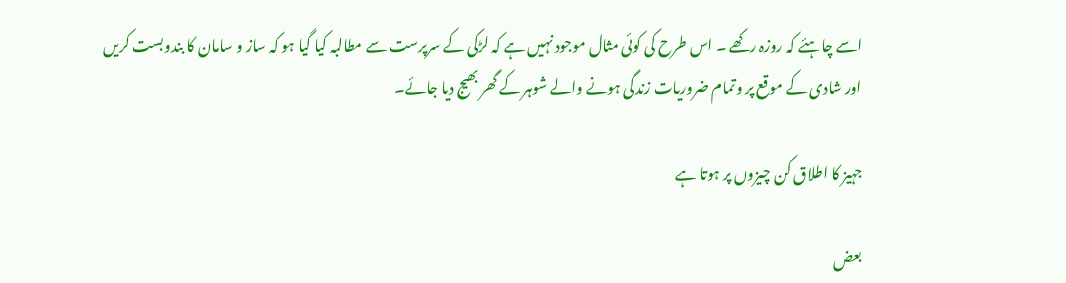اسے چاہئے کہ روزہ رکھے ۔ اس طرح کی کوئی مثال موجود نہیں ہے کہ لڑکی کے سرپرست سے مطالبہ کیا گیا ہو کہ ساز و سامان کا بندوبست کریں اور شادی کے موقع پر وتمام ضروریات زندگی ہونے والے شوہر کے گھر بھیج دیا جائے۔

جہیز کا اطلاق کن چیزوں پر ہوتا ہے

بعض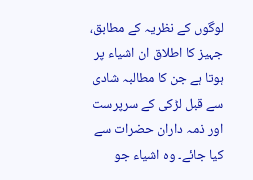لوگوں کے نظریہ کے مطابق، جہیز کا اطلاق ان اشیاء پر ہوتا ہے جن کا مطالبہ شادی سے قبل لڑکی کے سرپرست اور ذمہ داران حضرات سے کیا جائے۔ وہ اشیاء جو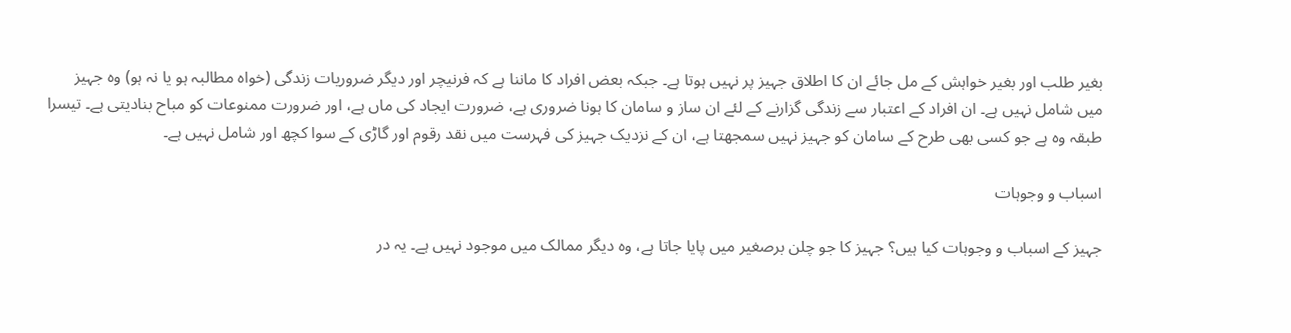بغیر طلب اور بغیر خواہش کے مل جائے ان کا اطلاق جہیز پر نہیں ہوتا ہے۔ جبکہ بعض افراد کا ماننا ہے کہ فرنیچر اور دیگر ضروریات زندگی (خواہ مطالبہ ہو یا نہ ہو) وہ جہیز میں شامل نہیں ہے۔ ان افراد کے اعتبار سے زندگی گزارنے کے لئے ان ساز و سامان کا ہونا ضروری ہے، ضرورت ایجاد کی ماں ہے، اور ضرورت ممنوعات کو مباح بنادیتی ہے۔ تیسرا طبقہ وہ ہے جو کسی بھی طرح کے سامان کو جہیز نہیں سمجھتا ہے، ان کے نزدیک جہیز کی فہرست میں نقد رقوم اور گاڑی کے سوا کچھ اور شامل نہیں ہے۔

اسباب و وجوہات

جہیز کے اسباب و وجوہات کیا ہیں؟ جہیز کا جو چلن برصغیر میں پایا جاتا ہے، وہ دیگر ممالک میں موجود نہیں ہے۔ یہ در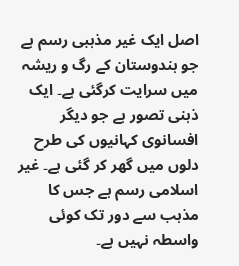اصل ایک غیر مذہبی رسم ہے جو ہندوستان کے رگ و ریشہ میں سرایت کرگئی ہے۔ ایک ذہنی تصور ہے جو دیگر افسانوی کہانیوں کی طرح دلوں میں گھر کر گئی ہے۔ غیر اسلامی رسم ہے جس کا مذہب سے دور تک کوئی واسطہ نہیں ہے۔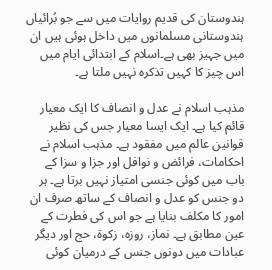ہندوستان کی قدیم روایات میں سے جو بُرائیاں ہندوستانی مسلمانوں میں داخل ہوئی ہیں ان میں جہیز بھی ہے۔اسلام کے ابتدائی ایام میں اس چیز کا کہیں تذکرہ نہیں ملتا ہے۔

مذہب اسلام نے عدل و انصاف کا ایک معیار قائم کیا ہے۔ ایک ایسا معیار جس کی نظیر قوانین عالم میں مفقود ہے۔ مذہب اسلام نے احکامات، فرائض و نوافل اور جزا و سزا کے باب میں کوئی جنسی امتیاز نہیں برتا ہے۔ ہر دو جنس کو عدل و انصاف کے ساتھ صرف ان امور کا مکلف بنایا ہے جو اس کی فطرت کے عین مطابق ہے۔ نماز، روزہ، زکوۃ، حج اور دیگر عبادات میں دونوں جنس کے درمیان کوئی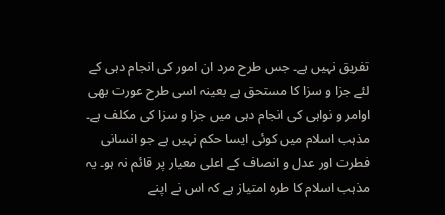تفریق نہیں ہے۔ جس طرح مرد ان امور کی انجام دہی کے لئے جزا و سزا کا مستحق ہے بعینہ اسی طرح عورت بھی اوامر و نواہی کی انجام دہی میں جزا و سزا کی مکلف ہے۔ مذہب اسلام میں کوئی ایسا حکم نہیں ہے جو انسانی فطرت اور عدل و انصاف کے اعلی معیار پر قائم نہ ہو۔ یہ مذہب اسلام کا طرہ امتیاز ہے کہ اس نے اپنے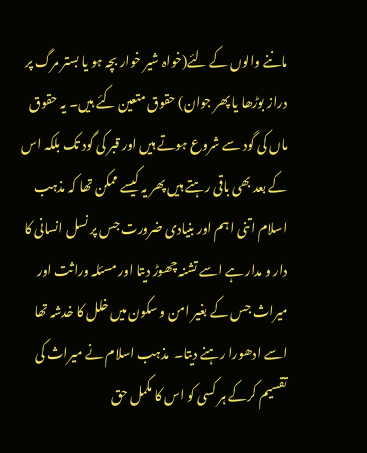ماننے والوں کے لئے(خواہ شیر خوار بچہ ہو یا بستر مرگ پر دراز بوڑھا یا پھر جوان) حقوق متعین کئے ہیں۔ یہ حقوق ماں کی گود سے شروع ہوتے ہیں اور قبر کی گود تک بلکہ اس کے بعد بھی باقی رہتے ہیں پھر یہ کیسے ممکن تھا کہ مذہب اسلام اتنی اہم اور بنیادی ضرورت جس پر نسل انسانی کا دار و مدار ہے اسے تشنہ چھوڑ دیتا اور مسئلہ وراثت اور میراث جس کے بغیر امن و سکون میں خلل کا خدشہ تھا اسے ادھورا رہنے دیتا۔  مذہب اسلام نے میراث کی تقسیم کرکے ہر کسی کو اس کا مکمل حق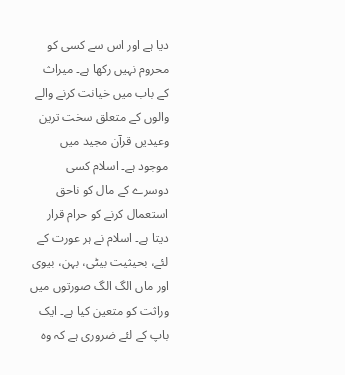دیا ہے اور اس سے کسی کو محروم نہیں رکھا ہے۔ میراث کے باب میں خیانت کرنے والے والوں کے متعلق سخت ترین وعیدیں قرآن مجید میں موجود ہے۔ اسلام کسی دوسرے کے مال کو ناحق استعمال کرنے کو حرام قرار دیتا ہے۔ اسلام نے ہر عورت کے  لئے، بحیثیت بیٹی، بہن، بیوی اور ماں الگ الگ صورتوں میں وراثت کو متعین کیا ہے۔ ایک باپ کے لئے ضروری ہے کہ وہ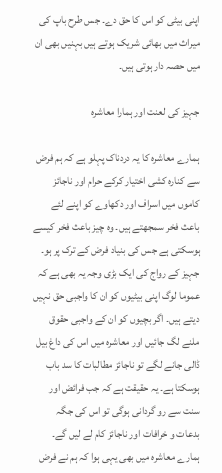اپنی بیٹی کو اس کا حق دے۔ جس طرح باپ کی میراث میں بھائی شریک ہوتے ہیں بہنیں بھی ان میں حصہ دار ہوتی ہیں۔

جہیز کی لعنت اور ہمارا معاشرہ

ہمارے معاشرہ کا یہ دردناک پہلو ہے کہ ہم فرض سے کنارہ کشی اختیار کرکے حرام اور ناجائز کاموں میں اسراف اور دکھاوے کو اپنے لئے باعث فخر سمجھتے ہیں۔ وہ چیز باعث فخر کیسے ہوسکتی ہے جس کی بنیاد فرض کے ترک پر ہو۔ جہیز کے رواج کی ایک بڑی وجہ یہ بھی ہے کہ عموما لوگ اپنی بیٹیوں کو ان کا واجبی حق نہیں دیتے ہیں۔ اگر بچیوں کو ان کے واجبی حقوق ملنے لگ جائیں اور معاشرہ میں اس کی داغ بیل ڈالی جانے لگے تو ناجائز مطالبات کا سد باب ہوسکتا ہے۔ یہ حقیقت ہے کہ جب فرائض اور سنت سے رو گردانی ہوگی تو اس کی جگہ بدعات و خرافات اور ناجائز کام لے لیں گے۔  ہمارے معاشرہ میں بھی یہی ہوا کہ ہم نے فرض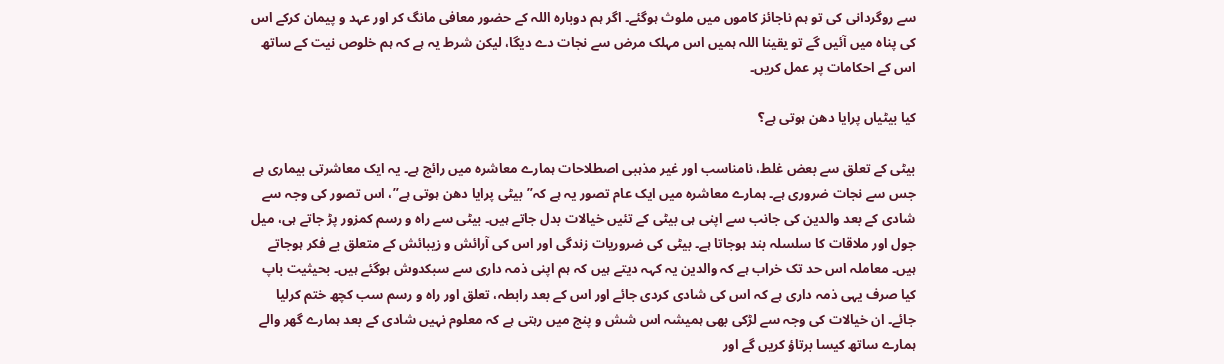سے روگردانی کی تو ہم ناجائز کاموں میں ملوث ہوگئے۔ اگر ہم دوبارہ اللہ کے حضور معافی مانگ کر اور عہد و پیمان کرکے اس کی پناہ میں آئیں گے تو یقینا اللہ ہمیں اس مہلک مرض سے نجات دے دیگا، لیکن شرط یہ ہے کہ ہم خلوص نیت کے ساتھ اس کے احکامات پر عمل کریں۔

کیا بیٹیاں پرایا دھن ہوتی ہے؟

بیٹی کے تعلق سے بعض غلط، نامناسب اور غیر مذہبی اصطلاحات ہمارے معاشرہ میں رائج ہے۔ یہ ایک معاشرتی بیماری ہے جس سے نجات ضروری ہے۔ ہمارے معاشرہ میں ایک عام تصور یہ ہے کہ”بیٹی پرایا دھن ہوتی ہے”، اس تصور کی وجہ سے شادی کے بعد والدین کی جانب سے اپنی ہی بیٹی کے تئیں خیالات بدل جاتے ہیں۔ بیٹی سے راہ و رسم کمزور پڑ جاتے ہی، میل جول اور ملاقات کا سلسلہ بند ہوجاتا ہے۔ بیٹی کی ضروریات زندگی اور اس کی آرائش و زیبائش کے متعلق بے فکر ہوجاتے ہیں۔ معاملہ اس حد تک خراب ہے کہ والدین یہ کہہ دیتے ہیں کہ ہم اپنی ذمہ داری سے سبکدوش ہوگئے ہیں۔ بحیثیت باپ کیا صرف یہی ذمہ داری ہے کہ اس کی شادی کردی جائے اور اس کے بعد رابطہ، تعلق اور راہ و رسم سب کچھ ختم کرلیا جائے۔ ان خیالات کی وجہ سے لڑکی بھی ہمیشہ اس شش و پنج میں رہتی ہے کہ معلوم نہیں شادی کے بعد ہمارے گھر والے ہمارے ساتھ کیسا برتاؤ کریں گے اور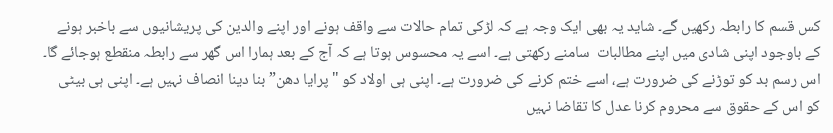کس قسم کا رابطہ رکھیں گے۔ شاید یہ بھی ایک وجہ ہے کہ لڑکی تمام حالات سے واقف ہونے اور اپنے والدین کی پریشانیوں سے باخبر ہونے کے باوجود اپنی شادی میں اپنے مطالبات  سامنے رکھتی ہے۔ اسے یہ محسوس ہوتا ہے کہ آج کے بعد ہمارا اس گھر سے رابطہ منقطع ہوجائے گا۔ اس رسم بد کو توڑنے کی ضرورت ہے، اسے ختم کرنے کی ضرورت ہے۔ اپنی ہی اولاد کو "پرایا دھن” بنا دینا انصاف نہیں ہے۔ اپنی ہی بیٹی کو اس کے حقوق سے محروم کرنا عدل کا تقاضا نہیں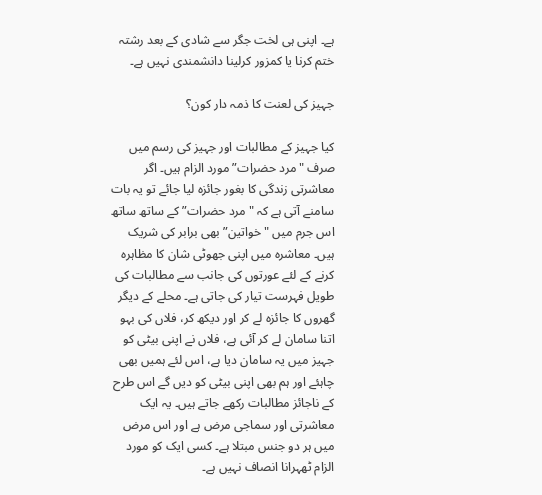ہے۔ اپنی ہی لخت جگر سے شادی کے بعد رشتہ ختم کرنا یا کمزور کرلینا دانشمندی نہیں ہے۔

جہیز کی لعنت کا ذمہ دار کون؟

کیا جہیز کے مطالبات اور جہیز کی رسم میں صرف "مرد حضرات” مورد الزام ہیں۔ اگر معاشرتی زندگی کا بغور جائزہ لیا جائے تو یہ بات سامنے آتی ہے کہ "مرد حضرات” کے ساتھ ساتھ اس جرم میں "خواتین” بھی برابر کی شریک ہیں۔ معاشرہ میں اپنی جھوٹی شان کا مظاہرہ کرنے کے لئے عورتوں کی جانب سے مطالبات کی طویل فہرست تیار کی جاتی ہے۔ محلے کے دیگر گھروں کا جائزہ لے کر اور دیکھ کر، فلاں کی بہو اتنا سامان لے کر آئی ہے، فلاں نے اپنی بیٹی کو جہیز میں یہ سامان دیا ہے، اس لئے ہمیں بھی چاہئے اور ہم بھی اپنی بیٹی کو دیں گے اس طرح کے ناجائز مطالبات رکھے جاتے ہیں۔ یہ ایک معاشرتی اور سماجی مرض ہے اور اس مرض میں ہر دو جنس مبتلا ہے۔ کسی ایک کو مورد الزام ٹھہرانا انصاف نہیں ہے۔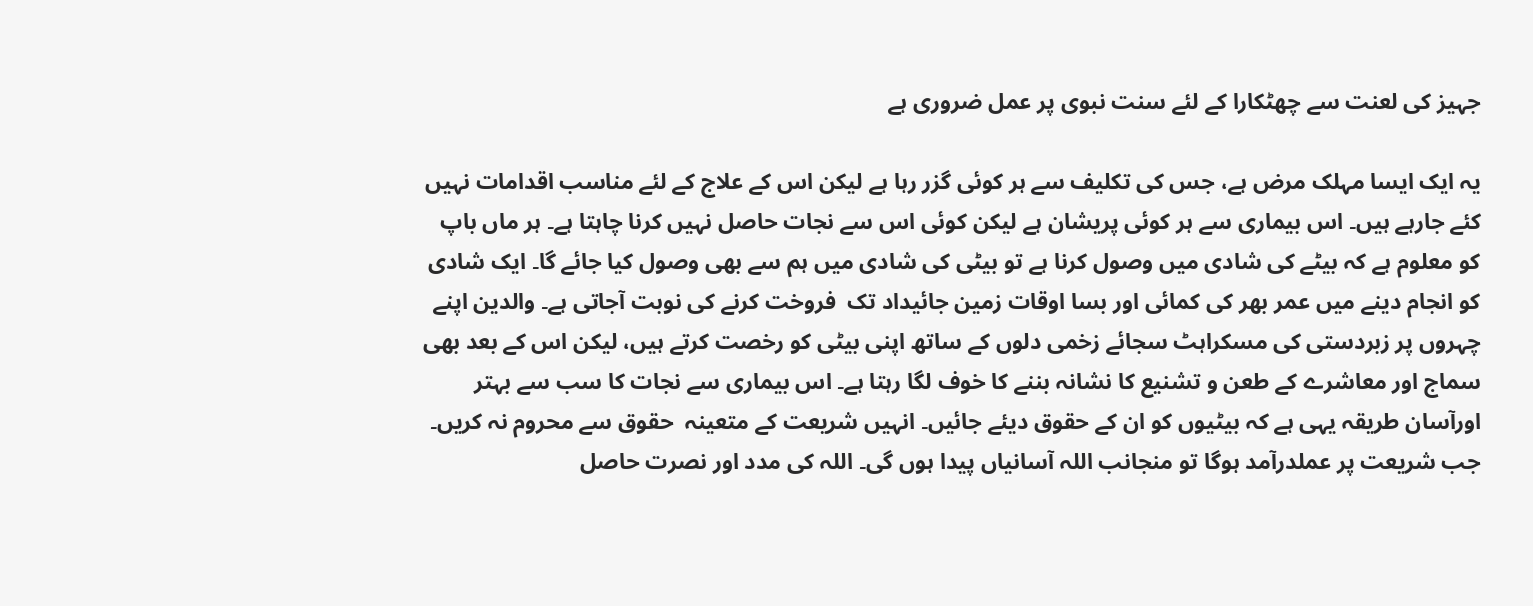جہیز کی لعنت سے چھٹکارا کے لئے سنت نبوی پر عمل ضروری ہے

یہ ایک ایسا مہلک مرض ہے، جس کی تکلیف سے ہر کوئی گزر رہا ہے لیکن اس کے علاج کے لئے مناسب اقدامات نہیں کئے جارہے ہیں۔ اس بیماری سے ہر کوئی پریشان ہے لیکن کوئی اس سے نجات حاصل نہیں کرنا چاہتا ہے۔ ہر ماں باپ کو معلوم ہے کہ بیٹے کی شادی میں وصول کرنا ہے تو بیٹی کی شادی میں ہم سے بھی وصول کیا جائے گا۔ ایک شادی کو انجام دینے میں عمر بھر کی کمائی اور بسا اوقات زمین جائیداد تک  فروخت کرنے کی نوبت آجاتی ہے۔ والدین اپنے چہروں پر زبردستی کی مسکراہٹ سجائے زخمی دلوں کے ساتھ اپنی بیٹی کو رخصت کرتے ہیں، لیکن اس کے بعد بھی سماج اور معاشرے کے طعن و تشنیع کا نشانہ بننے کا خوف لگا رہتا ہے۔ اس بیماری سے نجات کا سب سے بہتر اورآسان طریقہ یہی ہے کہ بیٹیوں کو ان کے حقوق دیئے جائیں۔ انہیں شریعت کے متعینہ  حقوق سے محروم نہ کریں۔ جب شریعت پر عملدرآمد ہوگا تو منجانب اللہ آسانیاں پیدا ہوں گی۔ اللہ کی مدد اور نصرت حاصل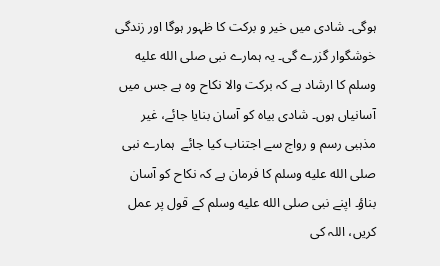ہوگی۔ شادی میں خیر و برکت کا ظہور ہوگا اور زندگی خوشگوار گزرے گی۔ یہ ہمارے نبی صلى الله عليه وسلم کا ارشاد ہے کہ برکت والا نکاح وہ ہے جس میں آسانیاں ہوں۔ شادی بیاہ کو آسان بنایا جائے، غیر مذہبی رسم و رواج سے اجتناب کیا جائے  ہمارے نبی صلى الله عليه وسلم کا فرمان ہے کہ نکاح کو آسان بناؤ۔ اپنے نبی صلى الله عليه وسلم کے قول پر عمل کریں، اللہ کی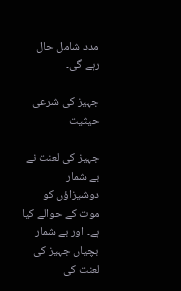مدد شامل حال رہے گی۔

جہیز کی شرعی حیثیت

جہیز کی لعنت نے بے شمار دوشیزاؤں کو موت کے حوالے کیا ہے۔ اور بے شمار بچیاں جہیز کی لعنت کی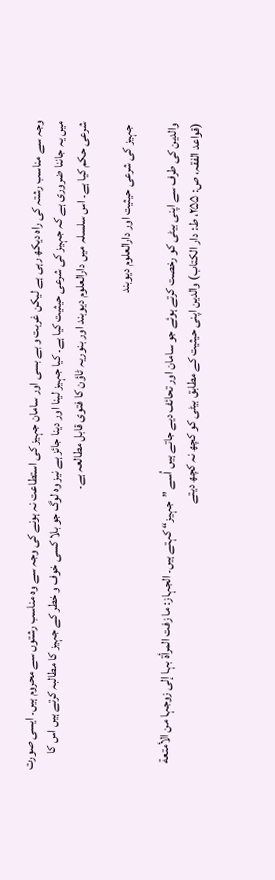وجہ سے مناسب رشتہ کی راہ دیکھ رہی ہے لیکن غربت و بے بسی اور سامان جہیز کی استطاعت نہ ہونے کی وجہ سے وہ مناسب رشتوں سے محروم ہیں۔ ایسی صورت میں یہ جاننا ضروری ہے کہ جہیز کی شرعی حیثیت کیا ہے۔ کیا جہیز لینا اور دینا جائز ہے نیز وہ لوگ جو بلا کسی خوف و خطر کے جہیز کا مطالبہ کرتے ہیں اس کا شرعی حکم کیا ہے۔ اس سلسلہ میں دارالعلوم دیوبند اور بنوریہ ٹاؤن کا فتوی قابل مطالعہ ہے۔

 جہیز کی شرعی حیثیت اور دارالعلوم دیوبند

والدین کی طرف سے اپنی بیٹی کو رخصت کرتے ہوئے جو سامان اور تحائف دیے جاتے ہیں اُسے ”جہیز“ کہتے ہیں۔ الجہاز: ما زفت المرأة بہا إلی زوجہا من الأمتعة (قواعد الفقہ، ص: ۲۵۵، ط: دار الکتاب) والدین اپنی حیثیت کے مطابق بیٹی کو کچھ نہ کچھ دیتے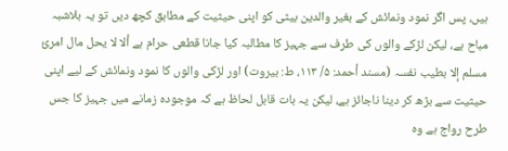ہیں، پس اگر نمود ونمائش کے بغیر والدین بیٹی کو اپنی حیثیت کے مطابق کچھ دیں تو یہ بلاشبہ مباح ہے، لیکن لڑکے والوں کی طرف سے جہیز کا مطالبہ کیا جانا قطعی حرام ہے ألا لا یحل مال امرئ مسلم إلا بطیب نفسہ (مسند أحمد: ۵/ ۱۱۳، ط: بیروت) اور لڑکی والوں کا نمود ونمائش کے لیے اپنی حیثیت سے بڑھ کر دینا ناجائز ہے، لیکن یہ بات قابل لحاظ ہے کہ موجودہ زمانے میں جہیز کا جس طرح رواج ہے وہ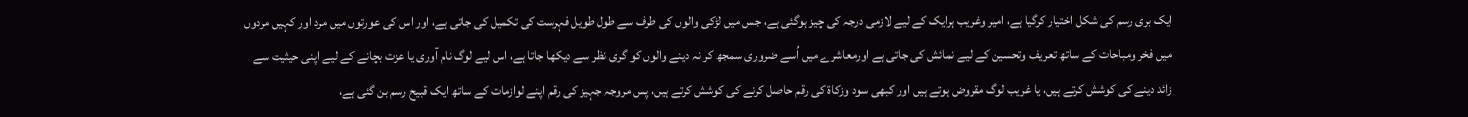ایک بری رسم کی شکل اختیار کرگیا ہے، امیر وغریب ہرایک کے لیے لازمی درجہ کی چیز ہوگئی ہے، جس میں لڑکی والوں کی طرف سے طول طویل فہرست کی تکمیل کی جاتی ہے، اور اس کی عورتوں میں مرد اور کہیں مردوں میں فخر ومباحات کے ساتھ تعریف وتحسین کے لیے نمائش کی جاتی ہے اورمعاشرے میں اُسے ضروری سمجھ کر نہ دینے والوں کو گری نظر سے دیکھا جاتا ہے، اس لیے لوگ نام آوری یا عزت بچانے کے لیے اپنی حیثیت سے زائد دینے کی کوشش کرتے ہیں، یا غریب لوگ مقروض ہوتے ہیں اور کبھی سود وزکاة کی رقم حاصل کرنے کی کوشش کرتے ہیں، پس مروجہ جہیز کی رقم اپنے لوازمات کے ساتھ ایک قبیح رسم بن گئی ہے،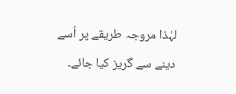لہٰذا مروجہ طریقے پر اُسے دینے سے گریز کیا جائے۔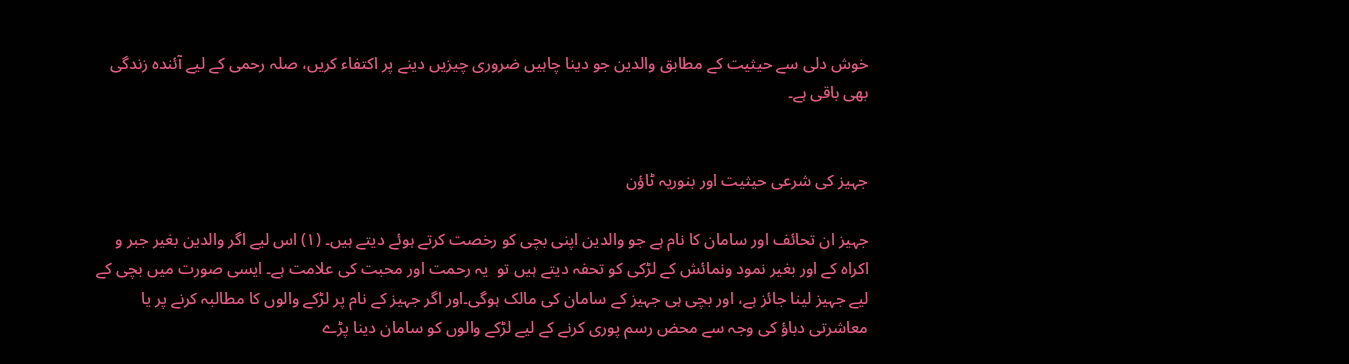خوش دلی سے حیثیت کے مطابق والدین جو دینا چاہیں ضروری چیزیں دینے پر اکتفاء کریں، صلہ رحمی کے لیے آئندہ زندگی بھی باقی ہے۔


جہیز کی شرعی حیثیت اور بنوریہ ٹاؤن

جہیز ان تحائف اور سامان کا نام ہے جو والدین اپنی بچی کو رخصت کرتے ہوئے دیتے ہیں۔ (۱) اس لیے اگر والدین بغیر جبر و اکراہ کے اور بغیر نمود ونمائش کے لڑکی کو تحفہ دیتے ہیں تو  یہ رحمت اور محبت کی علامت ہے۔ ایسی صورت میں بچی کے لیے جہیز لینا جائز ہے، اور بچی ہی جہیز کے سامان کی مالک ہوگی۔اور اگر جہیز کے نام پر لڑکے والوں کا مطالبہ کرنے پر یا معاشرتی دباؤ کی وجہ سے محض رسم پوری کرنے کے لیے لڑکے والوں کو سامان دینا پڑے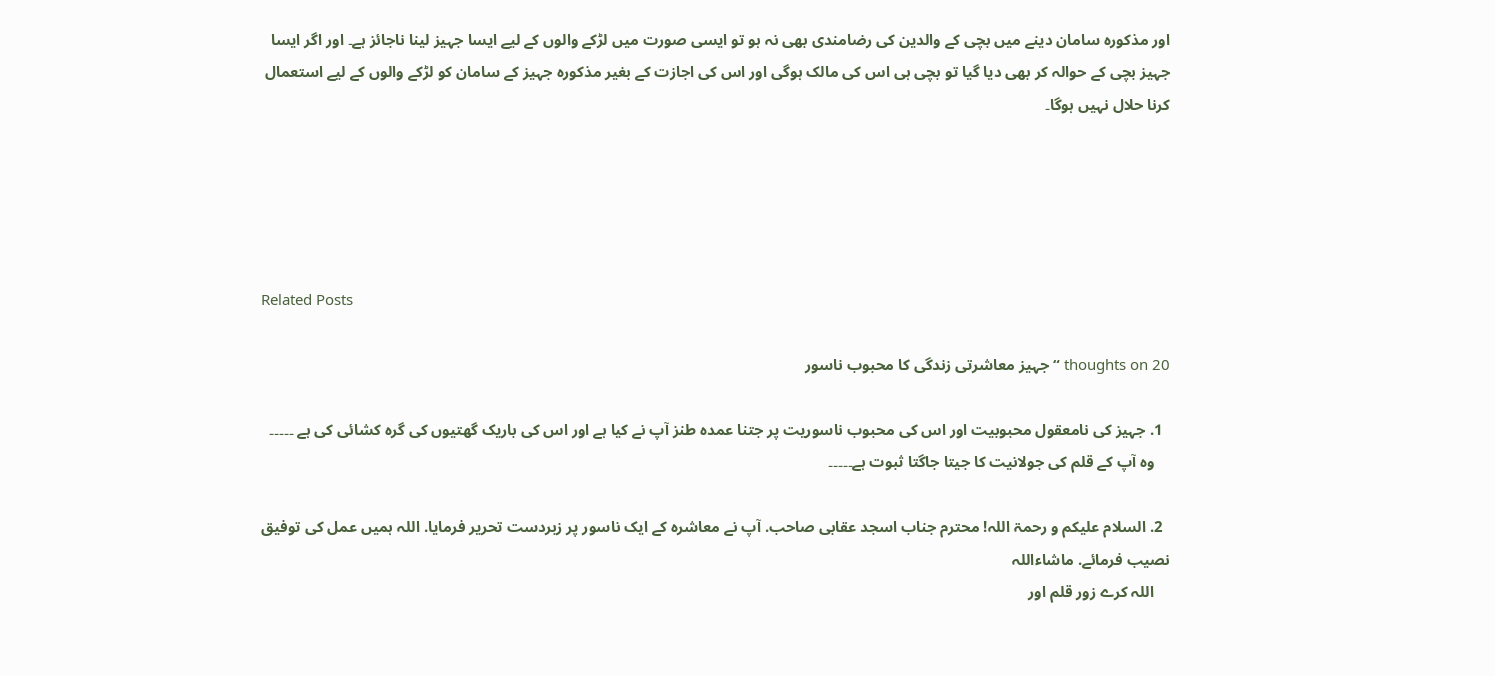اور مذکورہ سامان دینے میں بچی کے والدین کی رضامندی بھی نہ ہو تو ایسی صورت میں لڑکے والوں کے لیے ایسا جہیز لینا ناجائز ہے۔ اور اگر ایسا جہیز بچی کے حوالہ کر بھی دیا گیا تو بچی ہی اس کی مالک ہوگی اور اس کی اجازت کے بغیر مذکورہ جہیز کے سامان کو لڑکے والوں کے لیے استعمال کرنا حلال نہیں ہوگا۔





Related Posts

20 thoughts on “جہیز معاشرتی زندگی کا محبوب ناسور

  1. جہیز کی نامعقول محبوبیت اور اس کی محبوب ناسوریت پر جتنا عمدہ طنز آپ نے کیا ہے اور اس کی باریک گھتیوں کی گرہ کشائی کی ہے ۔۔۔۔۔
    وہ آپ کے قلم کی جولانیت کا جیتا جاگتا ثبوت ہے۔۔۔۔۔

  2. السلام علیکم و رحمۃ اللہ! محترم جناب اسجد عقابی صاحب. آپ نے معاشرہ کے ایک ناسور پر زبردست تحریر فرمایا. اللہ ہمیں عمل کی توفیق نصیب فرمائے. ماشاءاللہ
    اللہ کرے زور قلم اور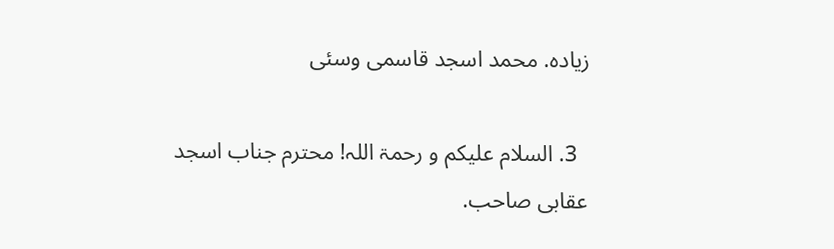زیادہ. محمد اسجد قاسمی وسئی

  3. السلام علیکم و رحمۃ اللہ! محترم جناب اسجد عقابی صاحب.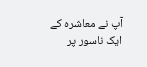آپ نے معاشرہ کے ایک ناسور پر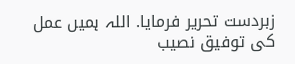زبردست تحریر فرمایا. اللہ ہمیں عمل کی توفیق نصیب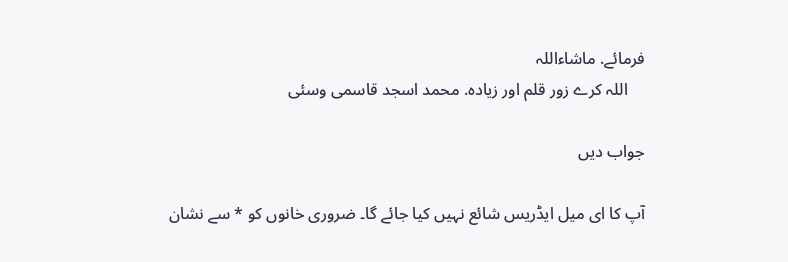فرمائے. ماشاءاللہ
    اللہ کرے زور قلم اور زیادہ. محمد اسجد قاسمی وسئی

جواب دیں

آپ کا ای میل ایڈریس شائع نہیں کیا جائے گا۔ ضروری خانوں کو * سے نشان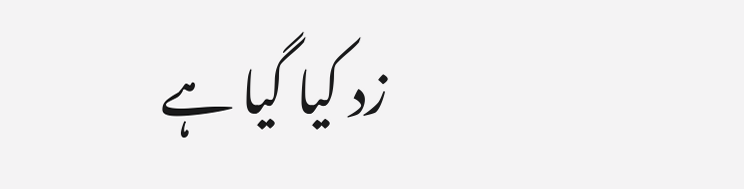زد کیا گیا ہے